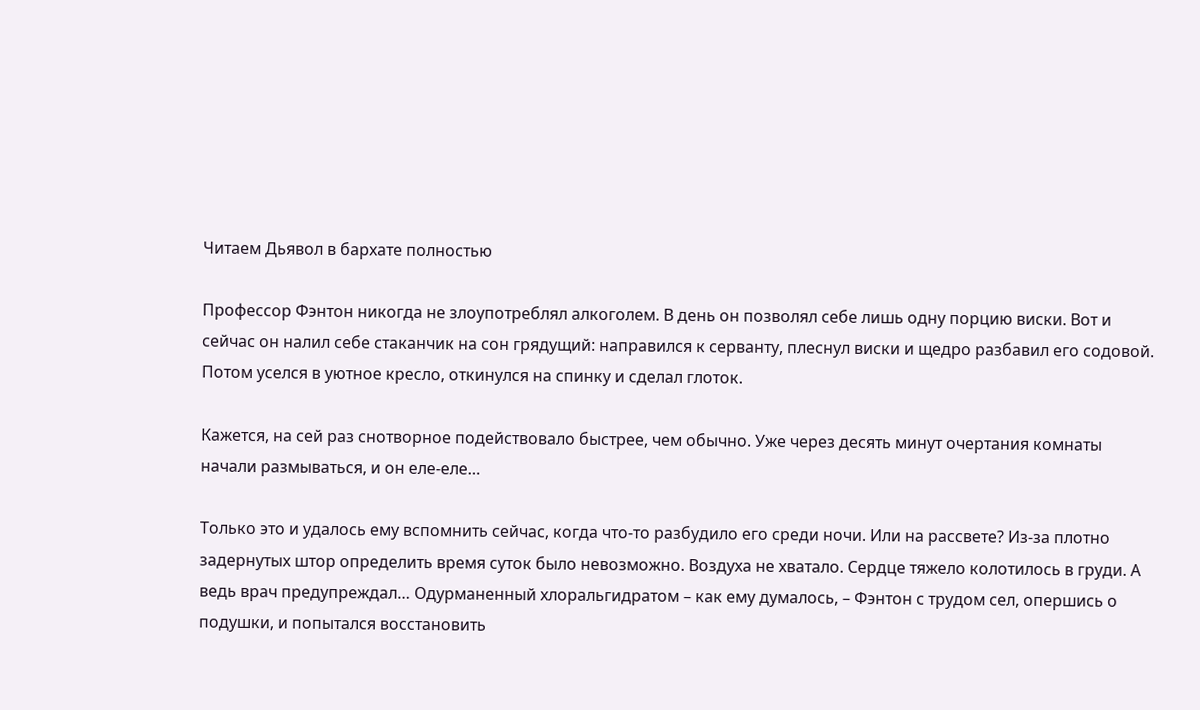Читаем Дьявол в бархате полностью

Профессор Фэнтон никогда не злоупотреблял алкоголем. В день он позволял себе лишь одну порцию виски. Вот и сейчас он налил себе стаканчик на сон грядущий: направился к серванту, плеснул виски и щедро разбавил его содовой. Потом уселся в уютное кресло, откинулся на спинку и сделал глоток.

Кажется, на сей раз снотворное подействовало быстрее, чем обычно. Уже через десять минут очертания комнаты начали размываться, и он еле-еле…

Только это и удалось ему вспомнить сейчас, когда что-то разбудило его среди ночи. Или на рассвете? Из-за плотно задернутых штор определить время суток было невозможно. Воздуха не хватало. Сердце тяжело колотилось в груди. А ведь врач предупреждал… Одурманенный хлоральгидратом – как ему думалось, – Фэнтон с трудом сел, опершись о подушки, и попытался восстановить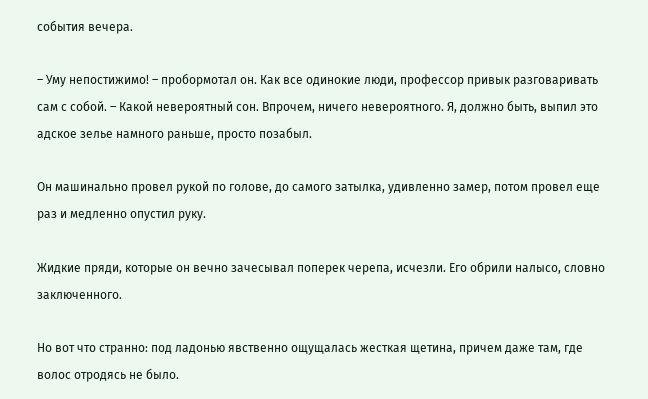события вечера.

– Уму непостижимо! – пробормотал он. Как все одинокие люди, профессор привык разговаривать сам с собой. – Какой невероятный сон. Впрочем, ничего невероятного. Я, должно быть, выпил это адское зелье намного раньше, просто позабыл.

Он машинально провел рукой по голове, до самого затылка, удивленно замер, потом провел еще раз и медленно опустил руку.

Жидкие пряди, которые он вечно зачесывал поперек черепа, исчезли. Его обрили налысо, словно заключенного.

Но вот что странно: под ладонью явственно ощущалась жесткая щетина, причем даже там, где волос отродясь не было.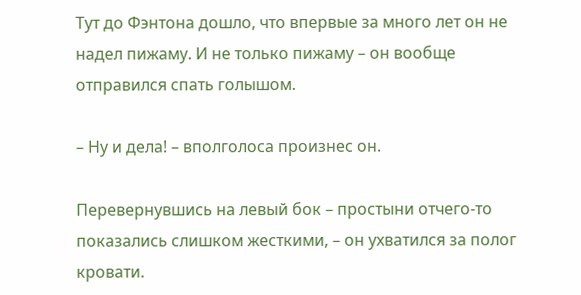Тут до Фэнтона дошло, что впервые за много лет он не надел пижаму. И не только пижаму – он вообще отправился спать голышом.

– Ну и дела! – вполголоса произнес он.

Перевернувшись на левый бок – простыни отчего-то показались слишком жесткими, – он ухватился за полог кровати.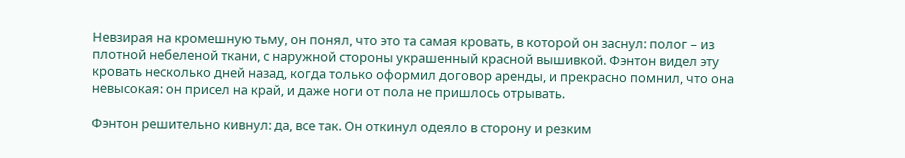Невзирая на кромешную тьму, он понял, что это та самая кровать, в которой он заснул: полог – из плотной небеленой ткани, с наружной стороны украшенный красной вышивкой. Фэнтон видел эту кровать несколько дней назад, когда только оформил договор аренды, и прекрасно помнил, что она невысокая: он присел на край, и даже ноги от пола не пришлось отрывать.

Фэнтон решительно кивнул: да, все так. Он откинул одеяло в сторону и резким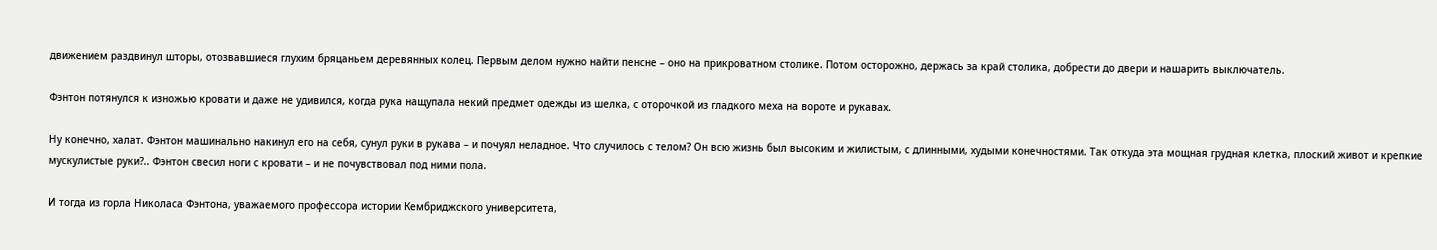движением раздвинул шторы, отозвавшиеся глухим бряцаньем деревянных колец. Первым делом нужно найти пенсне – оно на прикроватном столике. Потом осторожно, держась за край столика, добрести до двери и нашарить выключатель.

Фэнтон потянулся к изножью кровати и даже не удивился, когда рука нащупала некий предмет одежды из шелка, с оторочкой из гладкого меха на вороте и рукавах.

Ну конечно, халат. Фэнтон машинально накинул его на себя, сунул руки в рукава – и почуял неладное. Что случилось с телом? Он всю жизнь был высоким и жилистым, с длинными, худыми конечностями. Так откуда эта мощная грудная клетка, плоский живот и крепкие мускулистые руки?.. Фэнтон свесил ноги с кровати – и не почувствовал под ними пола.

И тогда из горла Николаса Фэнтона, уважаемого профессора истории Кембриджского университета,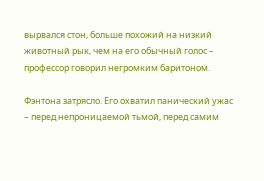вырвался стон, больше похожий на низкий животный рык, чем на его обычный голос – профессор говорил негромким баритоном.

Фэнтона затрясло. Его охватил панический ужас – перед непроницаемой тьмой, перед самим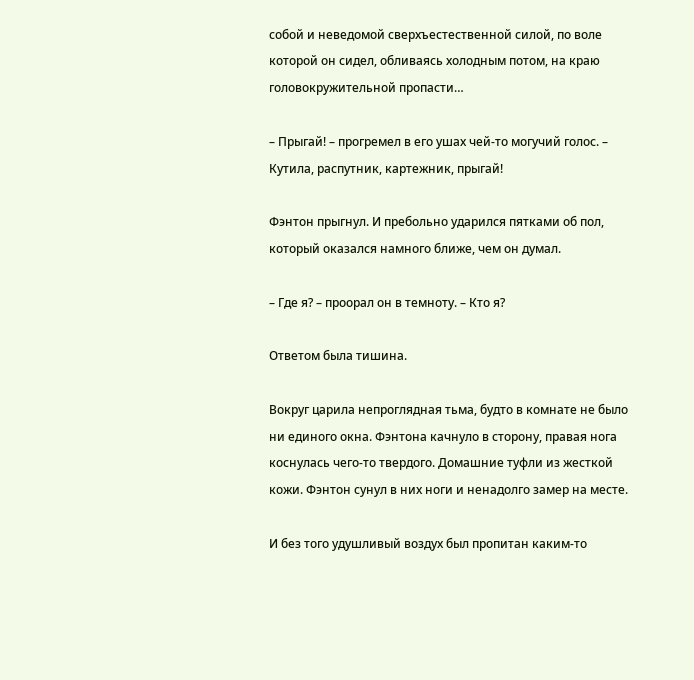собой и неведомой сверхъестественной силой, по воле которой он сидел, обливаясь холодным потом, на краю головокружительной пропасти…

– Прыгай! – прогремел в его ушах чей-то могучий голос. – Кутила, распутник, картежник, прыгай!

Фэнтон прыгнул. И пребольно ударился пятками об пол, который оказался намного ближе, чем он думал.

– Где я? – проорал он в темноту. – Кто я?

Ответом была тишина.

Вокруг царила непроглядная тьма, будто в комнате не было ни единого окна. Фэнтона качнуло в сторону, правая нога коснулась чего-то твердого. Домашние туфли из жесткой кожи. Фэнтон сунул в них ноги и ненадолго замер на месте.

И без того удушливый воздух был пропитан каким-то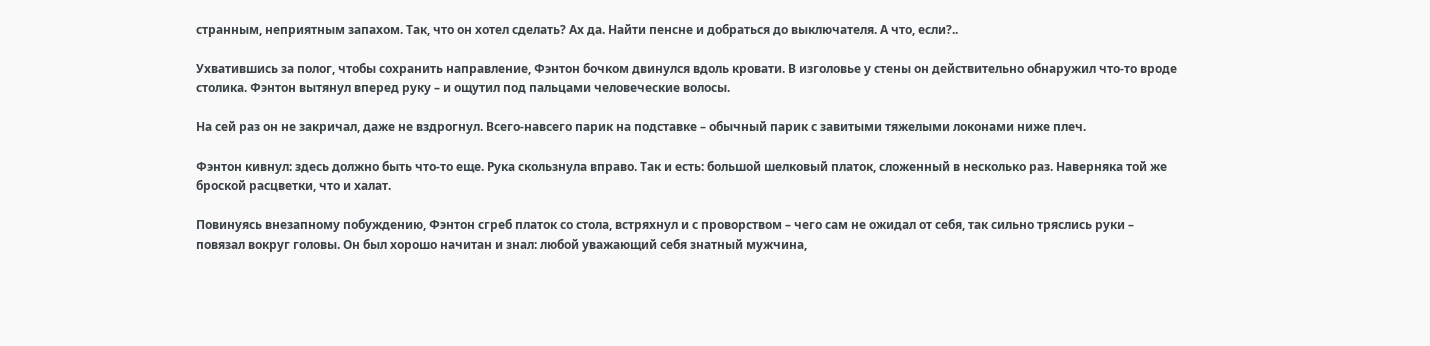странным, неприятным запахом. Так, что он хотел сделать? Ах да. Найти пенсне и добраться до выключателя. А что, если?..

Ухватившись за полог, чтобы сохранить направление, Фэнтон бочком двинулся вдоль кровати. В изголовье у стены он действительно обнаружил что-то вроде столика. Фэнтон вытянул вперед руку – и ощутил под пальцами человеческие волосы.

На сей раз он не закричал, даже не вздрогнул. Всего-навсего парик на подставке – обычный парик с завитыми тяжелыми локонами ниже плеч.

Фэнтон кивнул: здесь должно быть что-то еще. Рука скользнула вправо. Так и есть: большой шелковый платок, сложенный в несколько раз. Наверняка той же броской расцветки, что и халат.

Повинуясь внезапному побуждению, Фэнтон сгреб платок со стола, встряхнул и с проворством – чего сам не ожидал от себя, так сильно тряслись руки – повязал вокруг головы. Он был хорошо начитан и знал: любой уважающий себя знатный мужчина,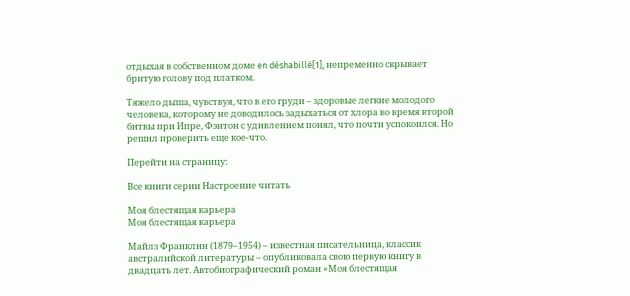отдыхая в собственном доме en déshabillé[1], непременно скрывает бритую голову под платком.

Тяжело дыша, чувствуя, что в его груди – здоровые легкие молодого человека, которому не доводилось задыхаться от хлора во время второй битвы при Ипре, Фэнтон с удивлением понял, что почти успокоился. Но решил проверить еще кое-что.

Перейти на страницу:

Все книги серии Настроение читать

Моя блестящая карьера
Моя блестящая карьера

Майлз Франклин (1879–1954) – известная писательница, классик австралийской литературы – опубликовала свою первую книгу в двадцать лет. Автобиографический роман «Моя блестящая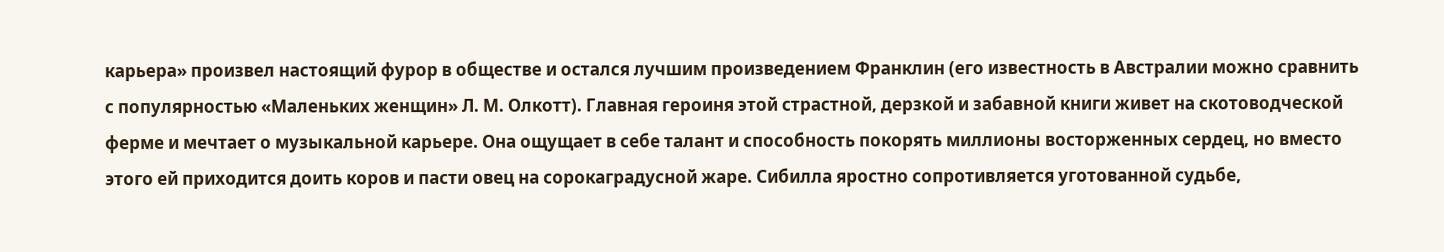карьера» произвел настоящий фурор в обществе и остался лучшим произведением Франклин (его известность в Австралии можно сравнить с популярностью «Маленьких женщин» Л. М. Олкотт). Главная героиня этой страстной, дерзкой и забавной книги живет на скотоводческой ферме и мечтает о музыкальной карьере. Она ощущает в себе талант и способность покорять миллионы восторженных сердец, но вместо этого ей приходится доить коров и пасти овец на сорокаградусной жаре. Сибилла яростно сопротивляется уготованной судьбе,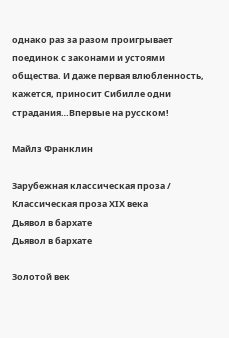однако раз за разом проигрывает поединок с законами и устоями общества. И даже первая влюбленность, кажется, приносит Сибилле одни страдания…Впервые на русском!

Майлз Франклин

Зарубежная классическая проза / Классическая проза ХIX века
Дьявол в бархате
Дьявол в бархате

Золотой век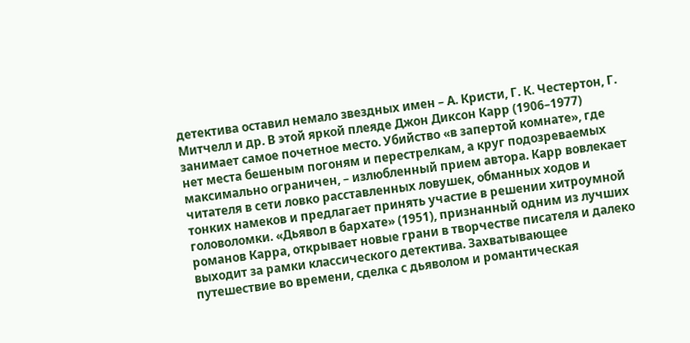детектива оставил немало звездных имен – А. Кристи, Г. К. Честертон, Г. Митчелл и др. В этой яркой плеяде Джон Диксон Карр (1906–1977) занимает самое почетное место. Убийство «в запертой комнате», где нет места бешеным погоням и перестрелкам, а круг подозреваемых максимально ограничен, – излюбленный прием автора. Карр вовлекает читателя в сети ловко расставленных ловушек, обманных ходов и тонких намеков и предлагает принять участие в решении хитроумной головоломки. «Дьявол в бархате» (1951), признанный одним из лучших романов Карра, открывает новые грани в творчестве писателя и далеко выходит за рамки классического детектива. Захватывающее путешествие во времени, сделка с дьяволом и романтическая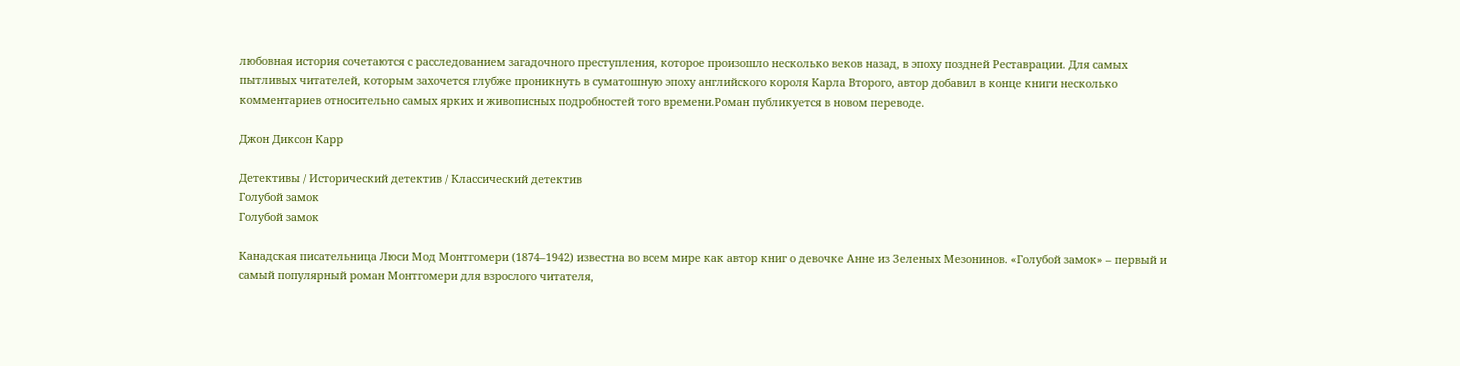любовная история сочетаются с расследованием загадочного преступления, которое произошло несколько веков назад, в эпоху поздней Реставрации. Для самых пытливых читателей, которым захочется глубже проникнуть в суматошную эпоху английского короля Карла Второго, автор добавил в конце книги несколько комментариев относительно самых ярких и живописных подробностей того времени.Роман публикуется в новом переводе.

Джон Диксон Карр

Детективы / Исторический детектив / Классический детектив
Голубой замок
Голубой замок

Канадская писательница Люси Мод Монтгомери (1874–1942) известна во всем мире как автор книг о девочке Анне из Зеленых Мезонинов. «Голубой замок» – первый и самый популярный роман Монтгомери для взрослого читателя,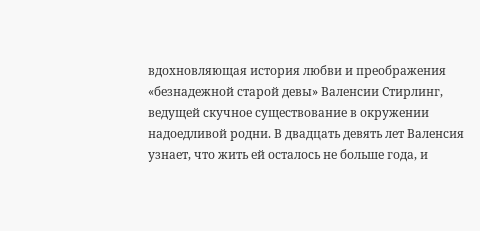вдохновляющая история любви и преображения «безнадежной старой девы» Валенсии Стирлинг, ведущей скучное существование в окружении надоедливой родни. В двадцать девять лет Валенсия узнает, что жить ей осталось не больше года, и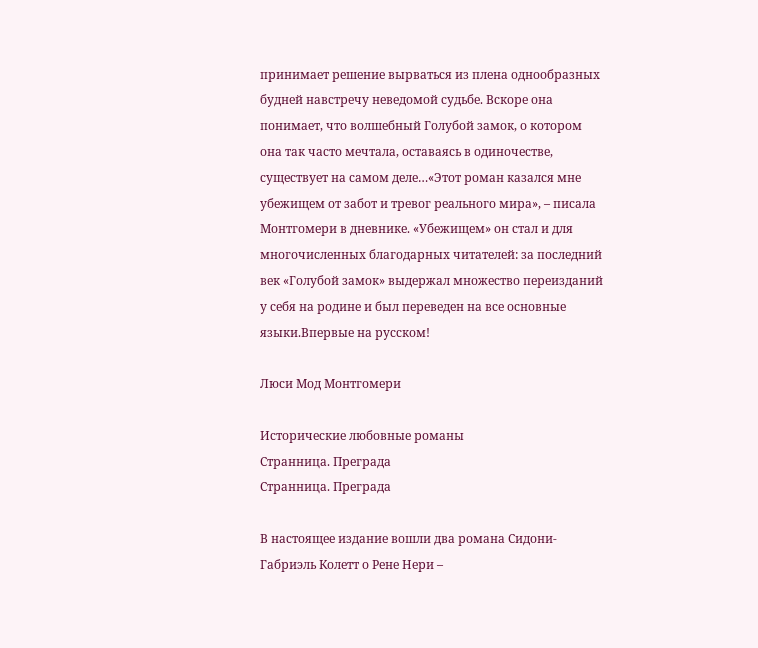принимает решение вырваться из плена однообразных будней навстречу неведомой судьбе. Вскоре она понимает, что волшебный Голубой замок, о котором она так часто мечтала, оставаясь в одиночестве, существует на самом деле…«Этот роман казался мне убежищем от забот и тревог реального мира», – писала Монтгомери в дневнике. «Убежищем» он стал и для многочисленных благодарных читателей: за последний век «Голубой замок» выдержал множество переизданий у себя на родине и был переведен на все основные языки.Впервые на русском!

Люси Мод Монтгомери

Исторические любовные романы
Странница. Преграда
Странница. Преграда

В настоящее издание вошли два романа Сидони-Габриэль Колетт о Рене Нери –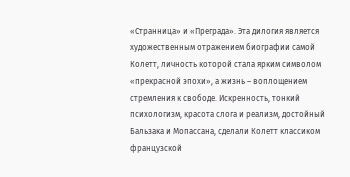«Странница» и «Преграда». Эта дилогия является художественным отражением биографии самой Колетт, личность которой стала ярким символом «прекрасной эпохи», а жизнь – воплощением стремления к свободе. Искренность, тонкий психологизм, красота слога и реализм, достойный Бальзака и Мопассана, сделали Колетт классиком французской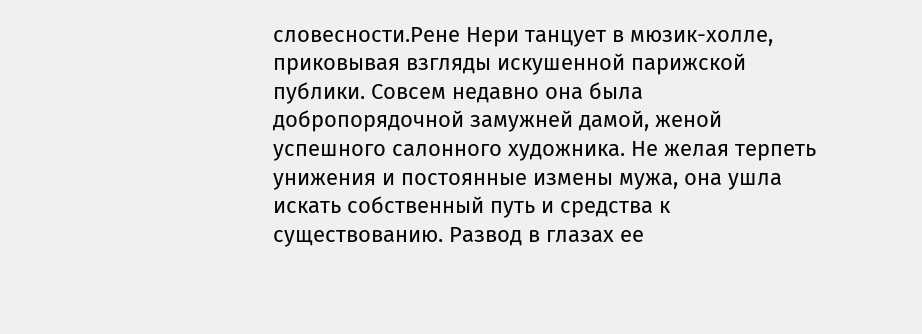словесности.Рене Нери танцует в мюзик-холле, приковывая взгляды искушенной парижской публики. Совсем недавно она была добропорядочной замужней дамой, женой успешного салонного художника. Не желая терпеть унижения и постоянные измены мужа, она ушла искать собственный путь и средства к существованию. Развод в глазах ее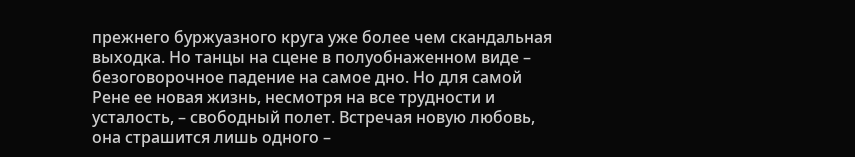прежнего буржуазного круга уже более чем скандальная выходка. Но танцы на сцене в полуобнаженном виде – безоговорочное падение на самое дно. Но для самой Рене ее новая жизнь, несмотря на все трудности и усталость, – свободный полет. Встречая новую любовь, она страшится лишь одного –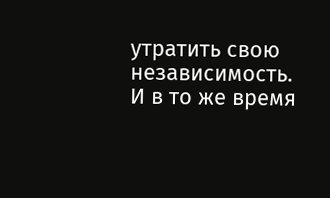утратить свою независимость. И в то же время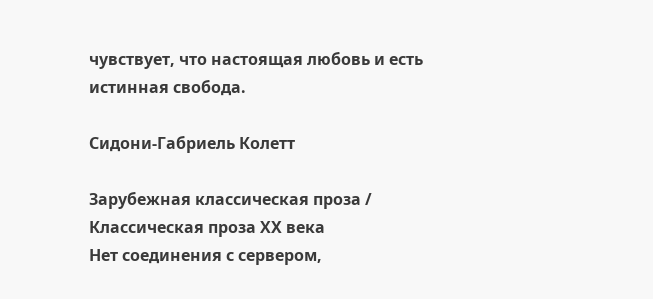чувствует, что настоящая любовь и есть истинная свобода.

Сидони-Габриель Колетт

Зарубежная классическая проза / Классическая проза ХX века
Нет соединения с сервером,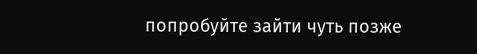попробуйте зайти чуть позже